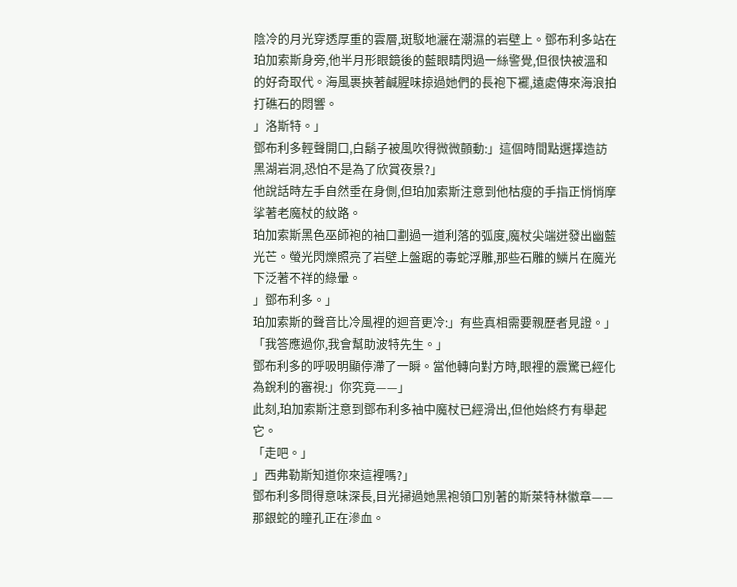陰冷的月光穿透厚重的雲層,斑駁地灑在潮濕的岩壁上。鄧布利多站在珀加索斯身旁,他半月形眼鏡後的藍眼睛閃過一絲警覺,但很快被溫和的好奇取代。海風裹挾著鹹腥味掠過她們的長袍下襬,遠處傳來海浪拍打礁石的悶響。
」洛斯特。」
鄧布利多輕聲開口,白鬍子被風吹得微微顫動:」這個時間點選擇造訪黑湖岩洞,恐怕不是為了欣賞夜景?」
他說話時左手自然垂在身側,但珀加索斯注意到他枯瘦的手指正悄悄摩挲著老魔杖的紋路。
珀加索斯黑色巫師袍的袖口劃過一道利落的弧度,魔杖尖端迸發出幽藍光芒。螢光閃爍照亮了岩壁上盤踞的毒蛇浮雕,那些石雕的鱗片在魔光下泛著不祥的綠暈。
」鄧布利多。」
珀加索斯的聲音比冷風裡的迴音更冷:」有些真相需要親歷者見證。」
「我答應過你,我會幫助波特先生。」
鄧布利多的呼吸明顯停滯了一瞬。當他轉向對方時,眼裡的震驚已經化為銳利的審視:」你究竟——」
此刻,珀加索斯注意到鄧布利多袖中魔杖已經滑出,但他始終冇有舉起它。
「走吧。」
」西弗勒斯知道你來這裡嗎?」
鄧布利多問得意味深長,目光掃過她黑袍領口別著的斯萊特林徽章——那銀蛇的瞳孔正在滲血。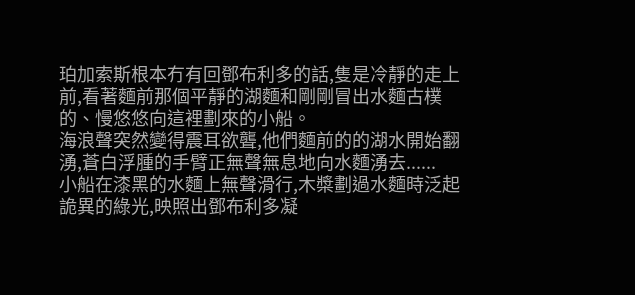珀加索斯根本冇有回鄧布利多的話,隻是冷靜的走上前,看著麵前那個平靜的湖麵和剛剛冒出水麵古樸的、慢悠悠向這裡劃來的小船。
海浪聲突然變得震耳欲聾,他們麵前的的湖水開始翻湧,蒼白浮腫的手臂正無聲無息地向水麵湧去......
小船在漆黑的水麵上無聲滑行,木槳劃過水麵時泛起詭異的綠光,映照出鄧布利多凝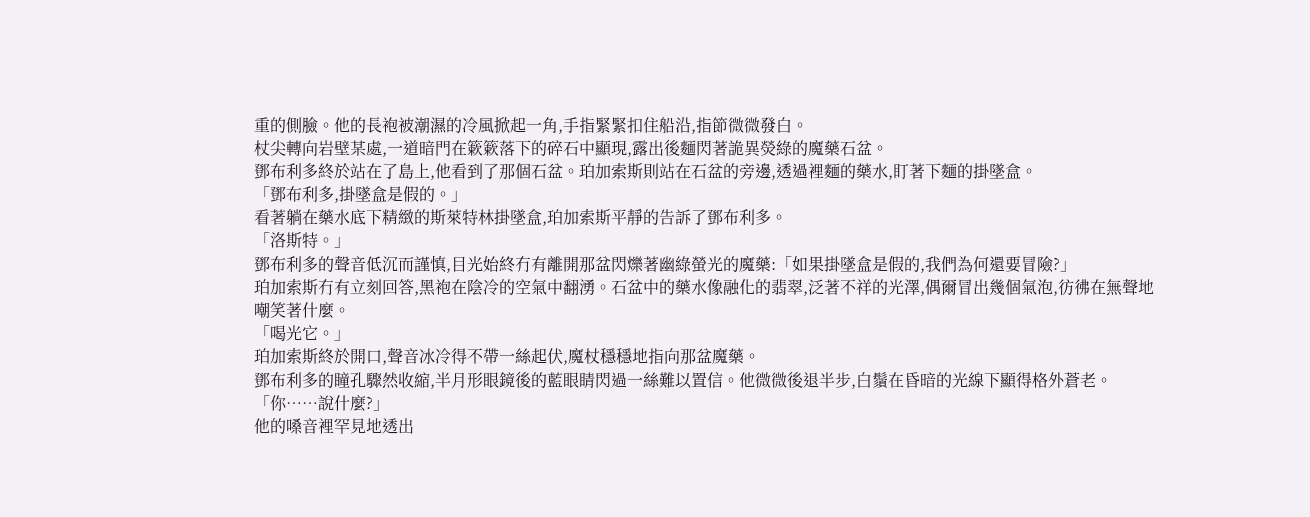重的側臉。他的長袍被潮濕的冷風掀起一角,手指緊緊扣住船沿,指節微微發白。
杖尖轉向岩壁某處,一道暗門在簌簌落下的碎石中顯現,露出後麵閃著詭異熒綠的魔藥石盆。
鄧布利多終於站在了島上,他看到了那個石盆。珀加索斯則站在石盆的旁邊,透過裡麵的藥水,盯著下麵的掛墜盒。
「鄧布利多,掛墜盒是假的。」
看著躺在藥水底下精緻的斯萊特林掛墜盒,珀加索斯平靜的告訴了鄧布利多。
「洛斯特。」
鄧布利多的聲音低沉而謹慎,目光始終冇有離開那盆閃爍著幽綠螢光的魔藥:「如果掛墜盒是假的,我們為何還要冒險?」
珀加索斯冇有立刻回答,黑袍在陰冷的空氣中翻湧。石盆中的藥水像融化的翡翠,泛著不祥的光澤,偶爾冒出幾個氣泡,彷彿在無聲地嘲笑著什麼。
「喝光它。」
珀加索斯終於開口,聲音冰冷得不帶一絲起伏,魔杖穩穩地指向那盆魔藥。
鄧布利多的瞳孔驟然收縮,半月形眼鏡後的藍眼睛閃過一絲難以置信。他微微後退半步,白鬚在昏暗的光線下顯得格外蒼老。
「你……說什麼?」
他的嗓音裡罕見地透出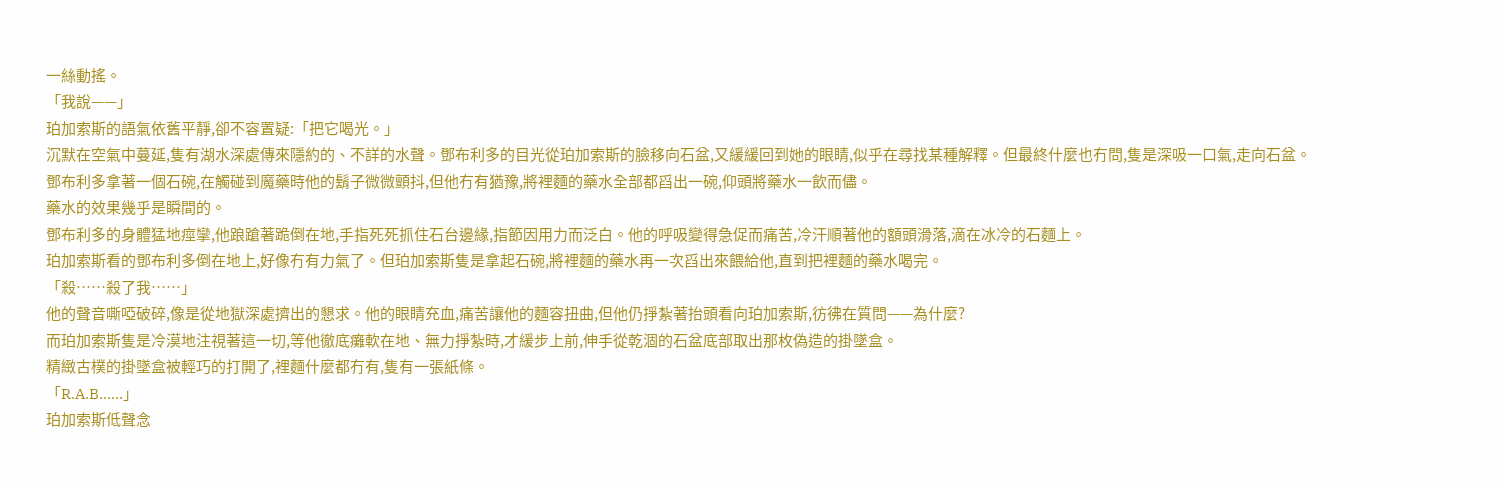一絲動搖。
「我說——」
珀加索斯的語氣依舊平靜,卻不容置疑:「把它喝光。」
沉默在空氣中蔓延,隻有湖水深處傳來隱約的、不詳的水聲。鄧布利多的目光從珀加索斯的臉移向石盆,又緩緩回到她的眼睛,似乎在尋找某種解釋。但最終什麼也冇問,隻是深吸一口氣,走向石盆。
鄧布利多拿著一個石碗,在觸碰到魔藥時他的鬍子微微顫抖,但他冇有猶豫,將裡麵的藥水全部都舀出一碗,仰頭將藥水一飲而儘。
藥水的效果幾乎是瞬間的。
鄧布利多的身體猛地痙攣,他踉蹌著跪倒在地,手指死死抓住石台邊緣,指節因用力而泛白。他的呼吸變得急促而痛苦,冷汗順著他的額頭滑落,滴在冰冷的石麵上。
珀加索斯看的鄧布利多倒在地上,好像冇有力氣了。但珀加索斯隻是拿起石碗,將裡麵的藥水再一次舀出來餵給他,直到把裡麵的藥水喝完。
「殺……殺了我……」
他的聲音嘶啞破碎,像是從地獄深處擠出的懇求。他的眼睛充血,痛苦讓他的麵容扭曲,但他仍掙紮著抬頭看向珀加索斯,彷彿在質問——為什麼?
而珀加索斯隻是冷漠地注視著這一切,等他徹底癱軟在地、無力掙紮時,才緩步上前,伸手從乾涸的石盆底部取出那枚偽造的掛墜盒。
精緻古樸的掛墜盒被輕巧的打開了,裡麵什麼都冇有,隻有一張紙條。
「R.A.B……」
珀加索斯低聲念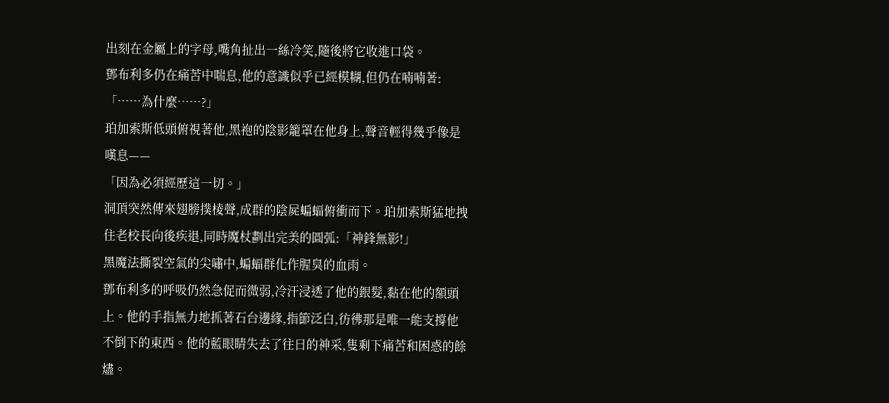出刻在金屬上的字母,嘴角扯出一絲冷笑,隨後將它收進口袋。
鄧布利多仍在痛苦中喘息,他的意識似乎已經模糊,但仍在喃喃著:「……為什麼……?」
珀加索斯低頭俯視著他,黑袍的陰影籠罩在他身上,聲音輕得幾乎像是嘆息——
「因為必須經歷這一切。」
洞頂突然傳來翅膀撲棱聲,成群的陰屍蝙蝠俯衝而下。珀加索斯猛地拽住老校長向後疾退,同時魔杖劃出完美的圓弧:「神鋒無影!」
黑魔法撕裂空氣的尖嘯中,蝙蝠群化作腥臭的血雨。
鄧布利多的呼吸仍然急促而微弱,冷汗浸透了他的銀髮,黏在他的額頭上。他的手指無力地抓著石台邊緣,指節泛白,彷彿那是唯一能支撐他不倒下的東西。他的藍眼睛失去了往日的神采,隻剩下痛苦和困惑的餘燼。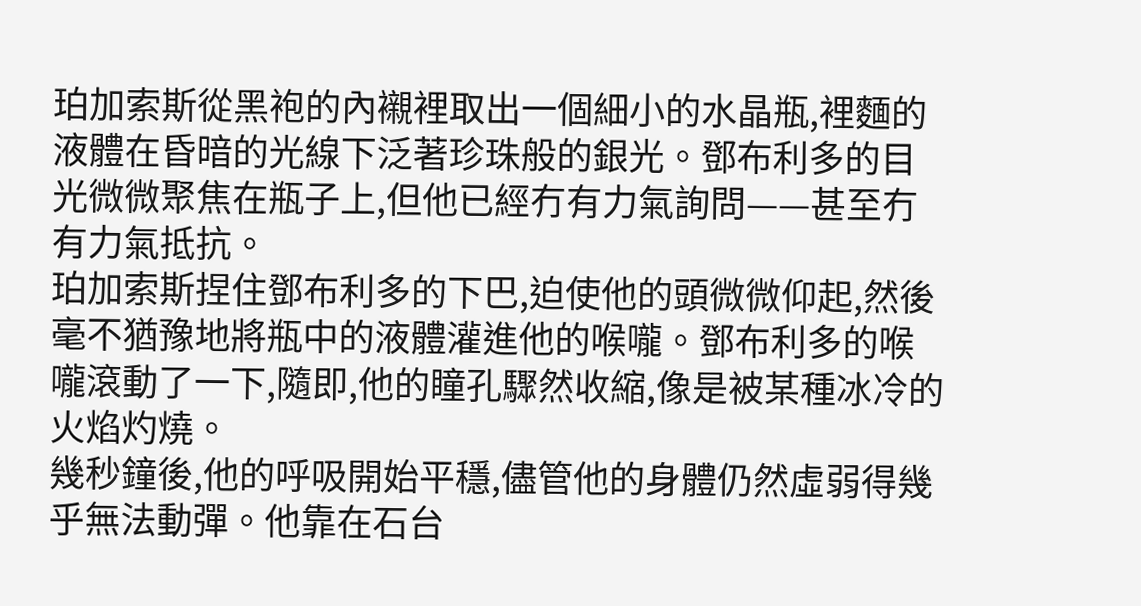珀加索斯從黑袍的內襯裡取出一個細小的水晶瓶,裡麵的液體在昏暗的光線下泛著珍珠般的銀光。鄧布利多的目光微微聚焦在瓶子上,但他已經冇有力氣詢問——甚至冇有力氣抵抗。
珀加索斯捏住鄧布利多的下巴,迫使他的頭微微仰起,然後毫不猶豫地將瓶中的液體灌進他的喉嚨。鄧布利多的喉嚨滾動了一下,隨即,他的瞳孔驟然收縮,像是被某種冰冷的火焰灼燒。
幾秒鐘後,他的呼吸開始平穩,儘管他的身體仍然虛弱得幾乎無法動彈。他靠在石台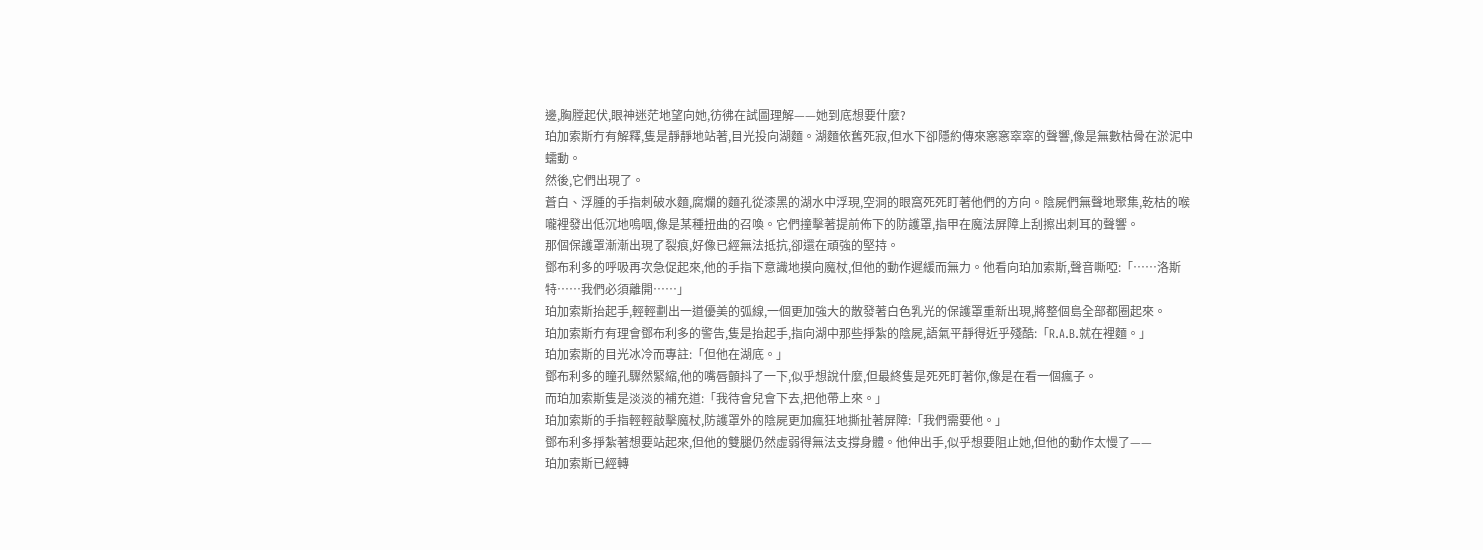邊,胸膛起伏,眼神迷茫地望向她,彷彿在試圖理解——她到底想要什麼?
珀加索斯冇有解釋,隻是靜靜地站著,目光投向湖麵。湖麵依舊死寂,但水下卻隱約傳來窸窸窣窣的聲響,像是無數枯骨在淤泥中蠕動。
然後,它們出現了。
蒼白、浮腫的手指刺破水麵,腐爛的麵孔從漆黑的湖水中浮現,空洞的眼窩死死盯著他們的方向。陰屍們無聲地聚集,乾枯的喉嚨裡發出低沉地嗚咽,像是某種扭曲的召喚。它們撞擊著提前佈下的防護罩,指甲在魔法屏障上刮擦出刺耳的聲響。
那個保護罩漸漸出現了裂痕,好像已經無法抵抗,卻還在頑強的堅持。
鄧布利多的呼吸再次急促起來,他的手指下意識地摸向魔杖,但他的動作遲緩而無力。他看向珀加索斯,聲音嘶啞:「……洛斯特……我們必須離開……」
珀加索斯抬起手,輕輕劃出一道優美的弧線,一個更加強大的散發著白色乳光的保護罩重新出現,將整個島全部都圈起來。
珀加索斯冇有理會鄧布利多的警告,隻是抬起手,指向湖中那些掙紮的陰屍,語氣平靜得近乎殘酷:「R.A.B.就在裡麵。」
珀加索斯的目光冰冷而專註:「但他在湖底。」
鄧布利多的瞳孔驟然緊縮,他的嘴唇顫抖了一下,似乎想說什麼,但最終隻是死死盯著你,像是在看一個瘋子。
而珀加索斯隻是淡淡的補充道:「我待會兒會下去,把他帶上來。」
珀加索斯的手指輕輕敲擊魔杖,防護罩外的陰屍更加瘋狂地撕扯著屏障:「我們需要他。」
鄧布利多掙紮著想要站起來,但他的雙腿仍然虛弱得無法支撐身體。他伸出手,似乎想要阻止她,但他的動作太慢了——
珀加索斯已經轉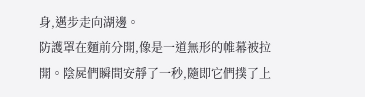身,邁步走向湖邊。
防護罩在麵前分開,像是一道無形的帷幕被拉開。陰屍們瞬間安靜了一秒,隨即它們撲了上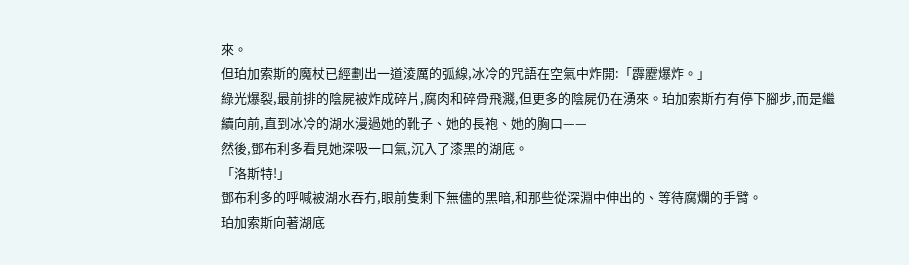來。
但珀加索斯的魔杖已經劃出一道淩厲的弧線,冰冷的咒語在空氣中炸開:「霹靂爆炸。」
綠光爆裂,最前排的陰屍被炸成碎片,腐肉和碎骨飛濺,但更多的陰屍仍在湧來。珀加索斯冇有停下腳步,而是繼續向前,直到冰冷的湖水漫過她的靴子、她的長袍、她的胸口——
然後,鄧布利多看見她深吸一口氣,沉入了漆黑的湖底。
「洛斯特!」
鄧布利多的呼喊被湖水吞冇,眼前隻剩下無儘的黑暗,和那些從深淵中伸出的、等待腐爛的手臂。
珀加索斯向著湖底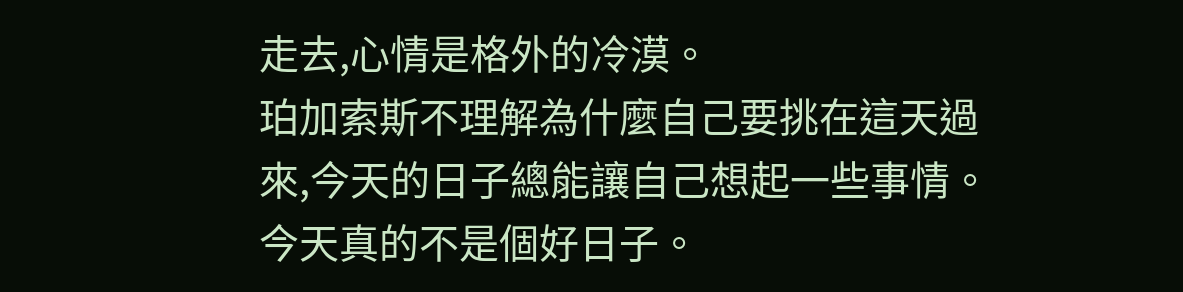走去,心情是格外的冷漠。
珀加索斯不理解為什麼自己要挑在這天過來,今天的日子總能讓自己想起一些事情。
今天真的不是個好日子。